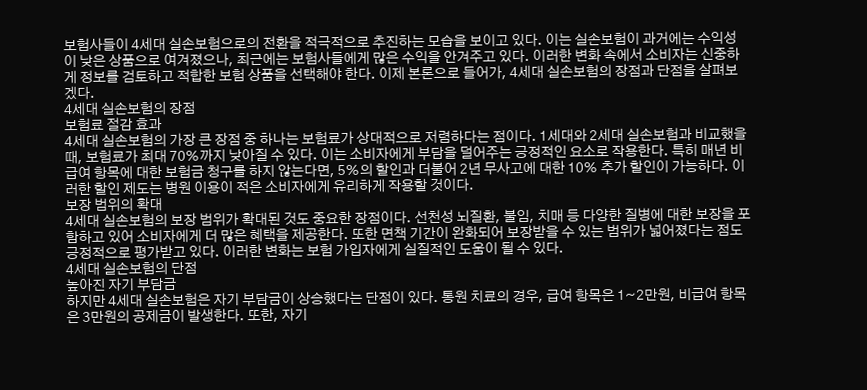보험사들이 4세대 실손보험으로의 전환을 적극적으로 추진하는 모습을 보이고 있다. 이는 실손보험이 과거에는 수익성이 낮은 상품으로 여겨졌으나, 최근에는 보험사들에게 많은 수익을 안겨주고 있다. 이러한 변화 속에서 소비자는 신중하게 정보를 검토하고 적합한 보험 상품을 선택해야 한다. 이제 본론으로 들어가, 4세대 실손보험의 장점과 단점을 살펴보겠다.
4세대 실손보험의 장점
보험료 절감 효과
4세대 실손보험의 가장 큰 장점 중 하나는 보험료가 상대적으로 저렴하다는 점이다. 1세대와 2세대 실손보험과 비교했을 때, 보험료가 최대 70%까지 낮아질 수 있다. 이는 소비자에게 부담을 덜어주는 긍정적인 요소로 작용한다. 특히 매년 비급여 항목에 대한 보험금 청구를 하지 않는다면, 5%의 할인과 더불어 2년 무사고에 대한 10% 추가 할인이 가능하다. 이러한 할인 제도는 병원 이용이 적은 소비자에게 유리하게 작용할 것이다.
보장 범위의 확대
4세대 실손보험의 보장 범위가 확대된 것도 중요한 장점이다. 선천성 뇌질환, 불임, 치매 등 다양한 질병에 대한 보장을 포함하고 있어 소비자에게 더 많은 혜택을 제공한다. 또한 면책 기간이 완화되어 보장받을 수 있는 범위가 넓어졌다는 점도 긍정적으로 평가받고 있다. 이러한 변화는 보험 가입자에게 실질적인 도움이 될 수 있다.
4세대 실손보험의 단점
높아진 자기 부담금
하지만 4세대 실손보험은 자기 부담금이 상승했다는 단점이 있다. 통원 치료의 경우, 급여 항목은 1~2만원, 비급여 항목은 3만원의 공제금이 발생한다. 또한, 자기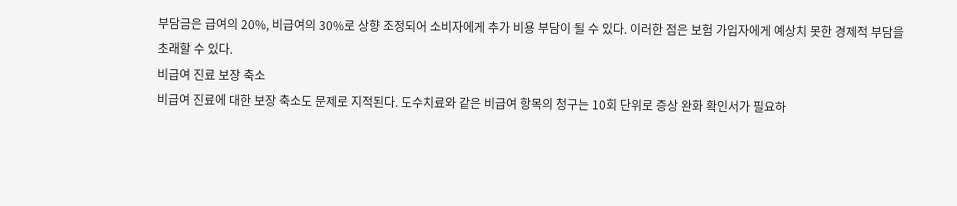부담금은 급여의 20%, 비급여의 30%로 상향 조정되어 소비자에게 추가 비용 부담이 될 수 있다. 이러한 점은 보험 가입자에게 예상치 못한 경제적 부담을 초래할 수 있다.
비급여 진료 보장 축소
비급여 진료에 대한 보장 축소도 문제로 지적된다. 도수치료와 같은 비급여 항목의 청구는 10회 단위로 증상 완화 확인서가 필요하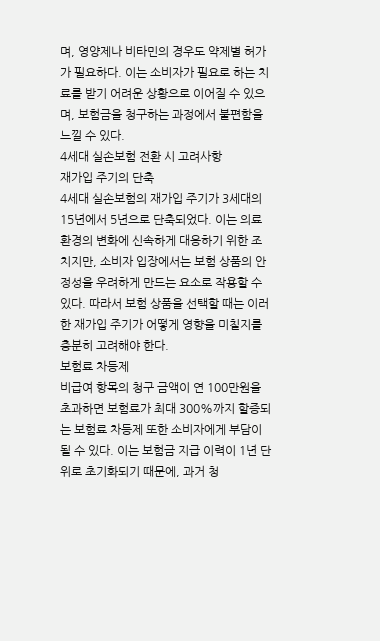며, 영양제나 비타민의 경우도 약제별 허가가 필요하다. 이는 소비자가 필요로 하는 치료를 받기 어려운 상황으로 이어질 수 있으며, 보험금을 청구하는 과정에서 불편함을 느낄 수 있다.
4세대 실손보험 전환 시 고려사항
재가입 주기의 단축
4세대 실손보험의 재가입 주기가 3세대의 15년에서 5년으로 단축되었다. 이는 의료 환경의 변화에 신속하게 대응하기 위한 조치지만, 소비자 입장에서는 보험 상품의 안정성을 우려하게 만드는 요소로 작용할 수 있다. 따라서 보험 상품을 선택할 때는 이러한 재가입 주기가 어떻게 영향을 미칠지를 충분히 고려해야 한다.
보험료 차등제
비급여 항목의 청구 금액이 연 100만원을 초과하면 보험료가 최대 300%까지 할증되는 보험료 차등제 또한 소비자에게 부담이 될 수 있다. 이는 보험금 지급 이력이 1년 단위로 초기화되기 때문에, 과거 청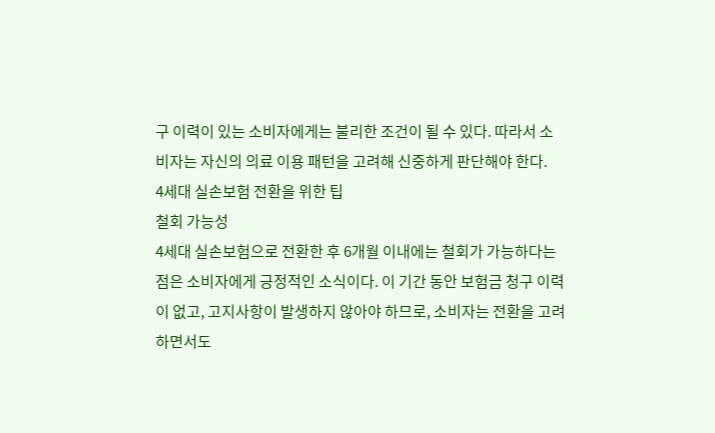구 이력이 있는 소비자에게는 불리한 조건이 될 수 있다. 따라서 소비자는 자신의 의료 이용 패턴을 고려해 신중하게 판단해야 한다.
4세대 실손보험 전환을 위한 팁
철회 가능성
4세대 실손보험으로 전환한 후 6개월 이내에는 철회가 가능하다는 점은 소비자에게 긍정적인 소식이다. 이 기간 동안 보험금 청구 이력이 없고, 고지사항이 발생하지 않아야 하므로, 소비자는 전환을 고려하면서도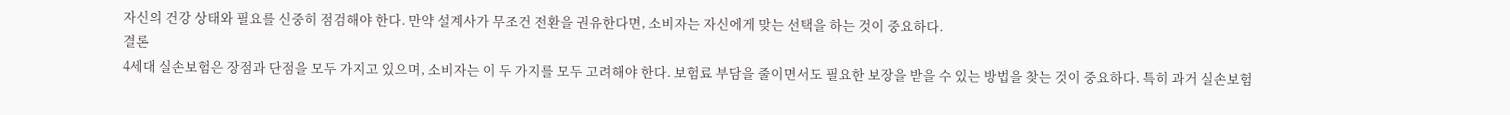자신의 건강 상태와 필요를 신중히 점검해야 한다. 만약 설계사가 무조건 전환을 권유한다면, 소비자는 자신에게 맞는 선택을 하는 것이 중요하다.
결론
4세대 실손보험은 장점과 단점을 모두 가지고 있으며, 소비자는 이 두 가지를 모두 고려해야 한다. 보험료 부담을 줄이면서도 필요한 보장을 받을 수 있는 방법을 찾는 것이 중요하다. 특히 과거 실손보험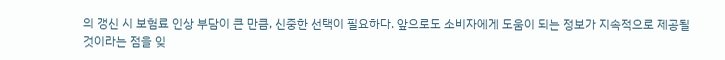의 갱신 시 보험료 인상 부담이 큰 만큼, 신중한 선택이 필요하다. 앞으로도 소비자에게 도움이 되는 정보가 지속적으로 제공될 것이라는 점을 잊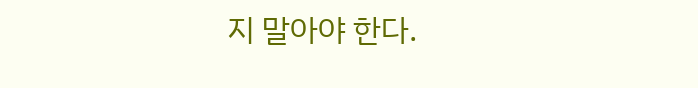지 말아야 한다.